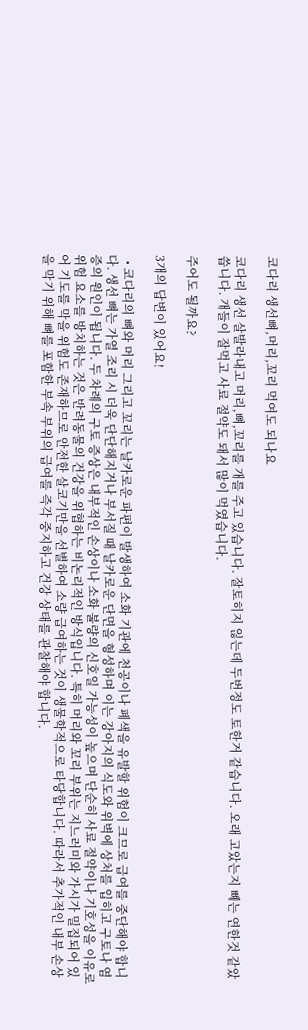코다리 생선뼈,머리,꼬리 먹여도 되나요

코다리 생선 살발라내고 머리,뼈,꼬리를 개를 주고 있습니다. 잘토히지 읺는데 두번정도 토한거 같습니다. 오래 고았는지 뼤는 연한것 같았씁니다. 개들이 잘먹고 사료 절약도 돼서 많이 먹였습니다.

주어도 될까요?

3개의 답변이 있어요!

  • 코다리의 뼈와 머리 그리고 꼬리는 날카로운 파편이 발생하여 소화 기관에 천공이나 폐색을 유발할 위험이 크므로 급여를 중단해야 합니다. 생선 뼈는 가열 조리 시 더욱 단단해지거나 부서질 때 날카로운 단면을 형성하며 이는 강아지의 식도와 위벽에 상처를 입히고 구토나 염증의 원인이 됩니다. 두 차례의 구토 증상은 내부적인 손상이나 소화 불량의 신호일 가능성이 높으며 단순히 사료 절약이나 기호성을 이유로 위험 요소를 방치하는 것은 반려동물의 건강을 위협하는 비논리적인 방식입니다. 특히 머리와 꼬리 부위는 지느러미와 가시가 밀집되어 있어 기도를 막을 위험도 존재하므로 안전한 살코기만을 선별하여 소량 급여하는 것이 생물학적으로 타당합니다. 따라서 추가적인 내부 손상을 막기 위해 뼈를 포함한 부속 부위의 급여를 즉각 중지하고 건강 상태를 관찰해야 합니다.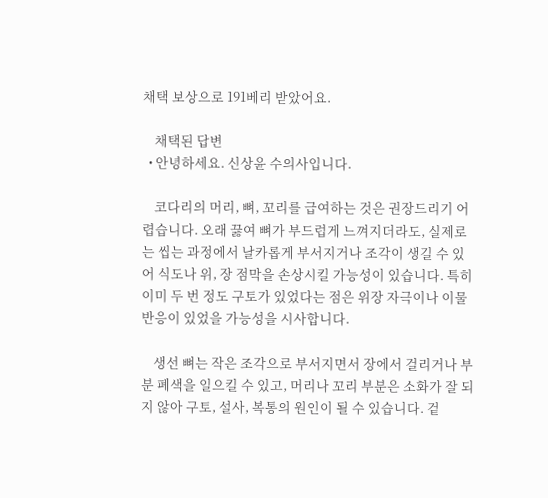채택 보상으로 191베리 받았어요.

    채택된 답변
  • 안녕하세요. 신상윤 수의사입니다.

    코다리의 머리, 뼈, 꼬리를 급여하는 것은 권장드리기 어렵습니다. 오래 끓여 뼈가 부드럽게 느껴지더라도, 실제로는 씹는 과정에서 날카롭게 부서지거나 조각이 생길 수 있어 식도나 위, 장 점막을 손상시킬 가능성이 있습니다. 특히 이미 두 번 정도 구토가 있었다는 점은 위장 자극이나 이물 반응이 있었을 가능성을 시사합니다.

    생선 뼈는 작은 조각으로 부서지면서 장에서 걸리거나 부분 폐색을 일으킬 수 있고, 머리나 꼬리 부분은 소화가 잘 되지 않아 구토, 설사, 복통의 원인이 될 수 있습니다. 겉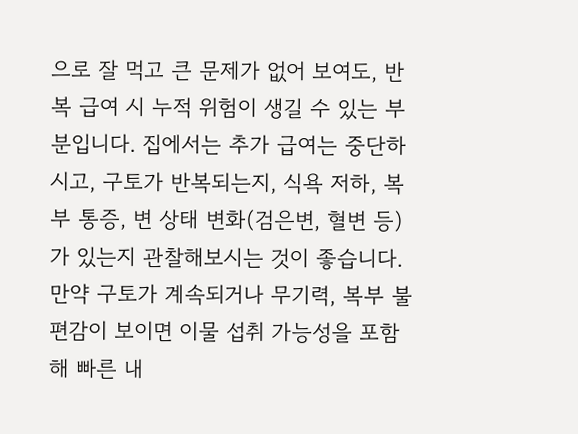으로 잘 먹고 큰 문제가 없어 보여도, 반복 급여 시 누적 위험이 생길 수 있는 부분입니다. 집에서는 추가 급여는 중단하시고, 구토가 반복되는지, 식욕 저하, 복부 통증, 변 상태 변화(검은변, 혈변 등)가 있는지 관찰해보시는 것이 좋습니다. 만약 구토가 계속되거나 무기력, 복부 불편감이 보이면 이물 섭취 가능성을 포함해 빠른 내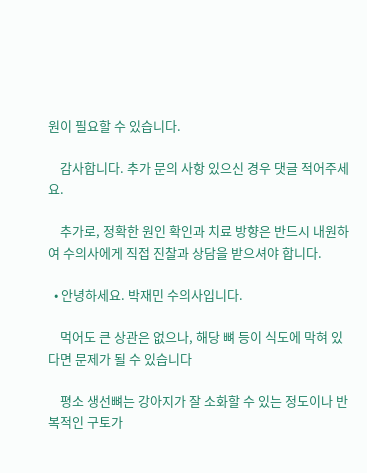원이 필요할 수 있습니다.

    감사합니다. 추가 문의 사항 있으신 경우 댓글 적어주세요.

    추가로, 정확한 원인 확인과 치료 방향은 반드시 내원하여 수의사에게 직접 진찰과 상담을 받으셔야 합니다.

  • 안녕하세요. 박재민 수의사입니다.

    먹어도 큰 상관은 없으나, 해당 뼈 등이 식도에 막혀 있다면 문제가 될 수 있습니다

    평소 생선뼈는 강아지가 잘 소화할 수 있는 정도이나 반복적인 구토가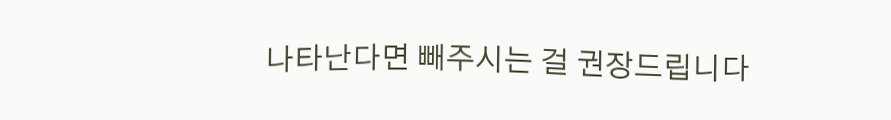나타난다면 빼주시는 걸 권장드립니다